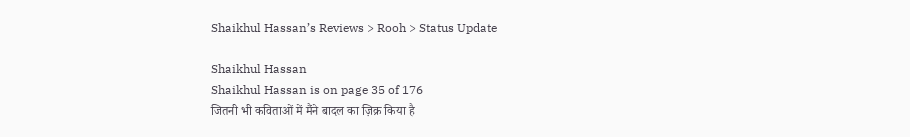Shaikhul Hassan’s Reviews > Rooh > Status Update

Shaikhul Hassan
Shaikhul Hassan is on page 35 of 176
जितनी भी कविताओं में मैंने बादल का ज़िक्र किया है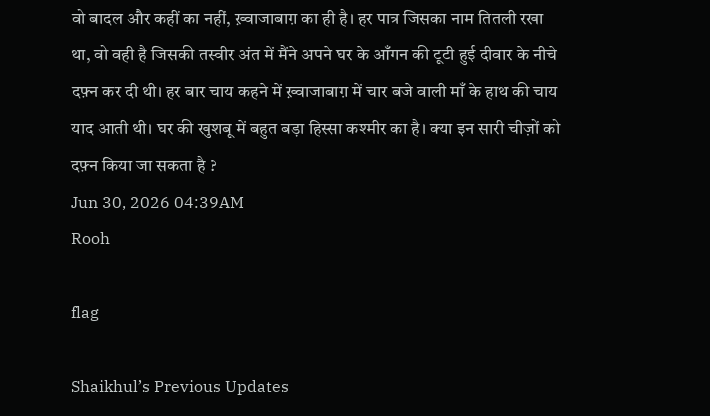वो बादल और कहीं का नहीं, ख़्वाजाबाग़ का ही है। हर पात्र जिसका नाम तितली रखा था, वो वही है जिसकी तस्वीर अंत में मैंने अपने घर के आँगन की टूटी हुई दीवार के नीचे दफ़्न कर दी थी। हर बार चाय कहने में ख़्वाजाबाग़ में चार बजे वाली माँ के हाथ की चाय याद आती थी। घर की खुशबू में बहुत बड़ा हिस्सा कश्मीर का है। क्या इन सारी चीज़ों को दफ़्न किया जा सकता है ?
Jun 30, 2026 04:39AM
Rooh

flag

Shaikhul’s Previous Updates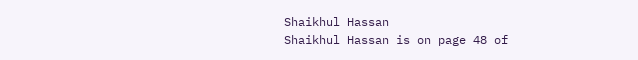Shaikhul Hassan
Shaikhul Hassan is on page 48 of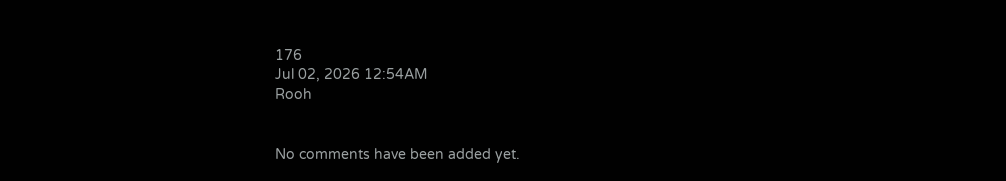176
Jul 02, 2026 12:54AM
Rooh


No comments have been added yet.